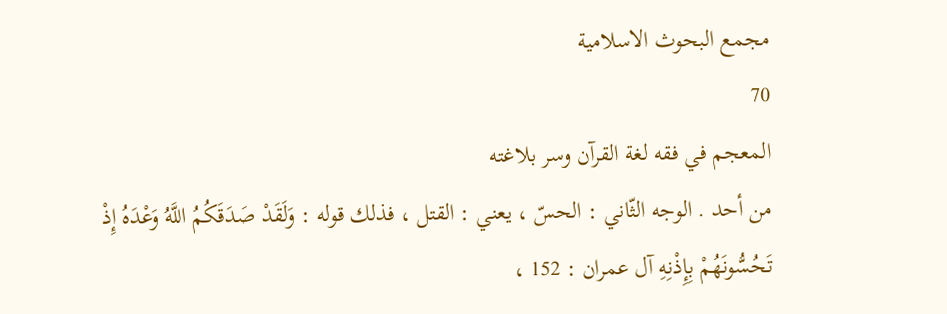مجمع البحوث الاسلامية
70
المعجم في فقه لغة القرآن وسر بلاغته
من أحد . الوجه الثّاني : الحسّ ، يعني : القتل ، فذلك قوله : وَلَقَدْ صَدَقَكُمُ اللَّهُ وَعْدَهُ إِذْ تَحُسُّونَهُمْ بِإِذْنِهِ آل عمران : 152 ،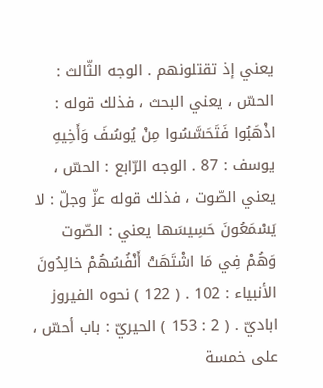يعني إذ تقتلونهم . الوجه الثّالث : الحسّ ، يعني البحث ، فذلك قوله : اذْهَبُوا فَتَحَسَّسُوا مِنْ يُوسُفَ وَأَخِيهِ يوسف : 87 . الوجه الرّابع : الحسّ ، يعني الصّوت ، فذلك قوله عزّ وجلّ : لا يَسْمَعُونَ حَسِيسَها يعني : الصّوت وَهُمْ فِي مَا اشْتَهَتْ أَنْفُسُهُمْ خالِدُونَ الأنبياء : 102 . ( 122 ) نحوه الفيروز اباديّ . ( 2 : 153 ) الحيريّ : باب أحسّ ، على خمسة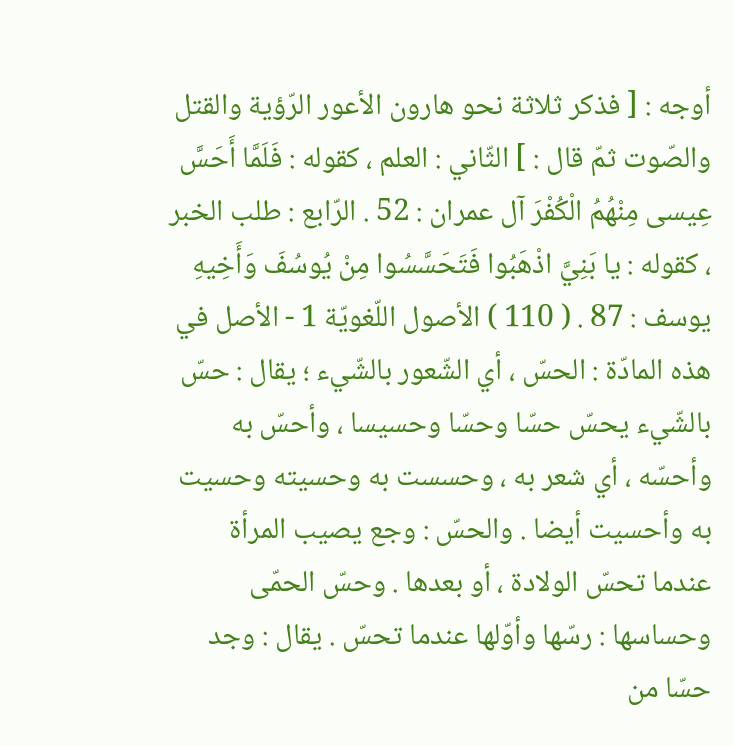أوجه : [ فذكر ثلاثة نحو هارون الأعور الرّؤية والقتل والصّوت ثمّ قال : ] الثّاني : العلم ، كقوله : فَلَمَّا أَحَسَّ عِيسى مِنْهُمُ الْكُفْرَ آل عمران : 52 . الرّابع : طلب الخبر ، كقوله : يا بَنِيَّ اذْهَبُوا فَتَحَسَّسُوا مِنْ يُوسُفَ وَأَخِيهِ يوسف : 87 . ( 110 ) الأصول اللّغويّة 1 - الأصل في هذه المادّة : الحسّ ، أي الشّعور بالشّيء ؛ يقال : حسّ بالشّيء يحسّ حسّا وحسّا وحسيسا ، وأحسّ به وأحسّه ، أي شعر به ، وحسست به وحسيته وحسيت به وأحسيت أيضا . والحسّ : وجع يصيب المرأة عندما تحسّ الولادة ، أو بعدها . وحسّ الحمّى وحساسها : رسّها وأوّلها عندما تحسّ . يقال : وجد حسّا من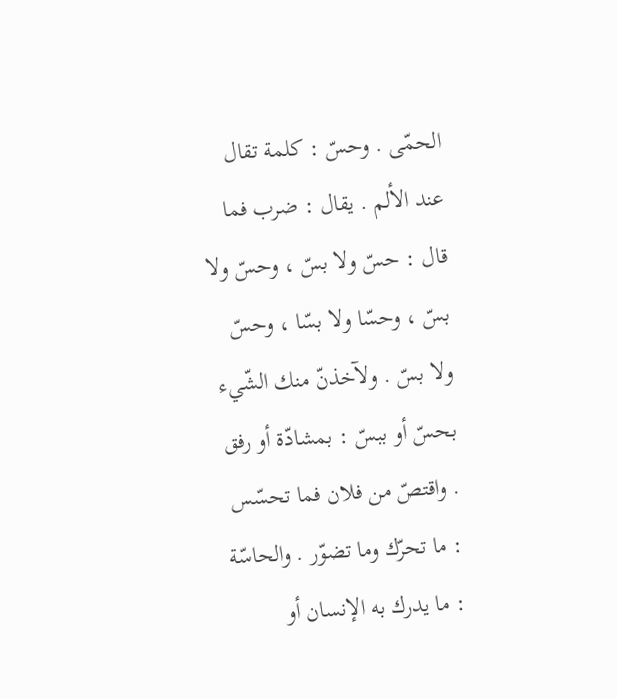الحمّى . وحسّ : كلمة تقال عند الألم . يقال : ضرب فما قال : حسّ ولا بسّ ، وحسّ ولا بسّ ، وحسّا ولا بسّا ، وحسّ ولا بسّ . ولآخذنّ منك الشّيء بحسّ أو ببسّ : بمشادّة أو رفق . واقتصّ من فلان فما تحسّس : ما تحرّك وما تضوّر . والحاسّة : ما يدرك به الإنسان أو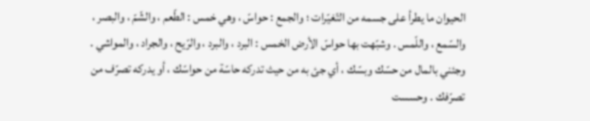الحيوان ما يطرأ على جسمه من التّغيّرات ؛ والجمع : حواسّ ، وهي خمس : الطّعم ، والشّمّ ، والبصر ، والسّمع ، واللّمس . وشبّهت بها حواسّ الأرض الخمس : البرد ، والبرد ، والرّيح ، والجراد ، والمواشي . وجئني بالمال من حسّك وبسّك ، أي جئ به من حيث تدركه حاسّة من حواسّك ، أو يدركه تصرّف من تصرّفك . وحسست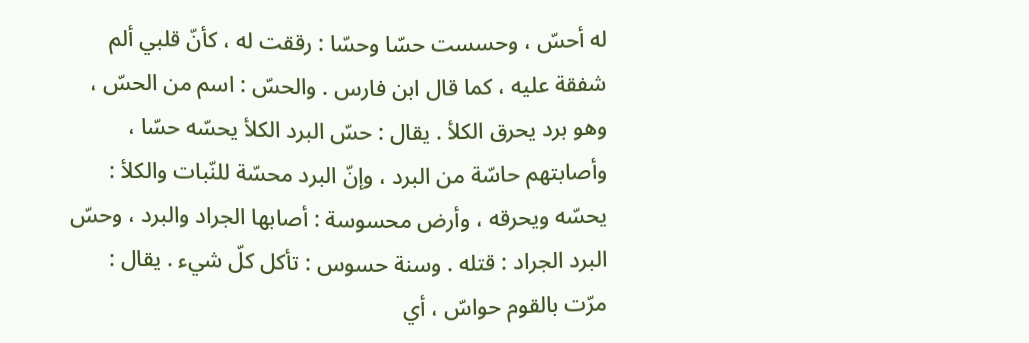له أحسّ ، وحسست حسّا وحسّا : رققت له ، كأنّ قلبي ألم شفقة عليه ، كما قال ابن فارس . والحسّ : اسم من الحسّ ، وهو برد يحرق الكلأ . يقال : حسّ البرد الكلأ يحسّه حسّا ، وأصابتهم حاسّة من البرد ، وإنّ البرد محسّة للنّبات والكلأ : يحسّه ويحرقه ، وأرض محسوسة : أصابها الجراد والبرد ، وحسّ البرد الجراد : قتله . وسنة حسوس : تأكل كلّ شيء . يقال : مرّت بالقوم حواسّ ، أي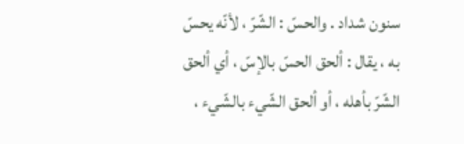سنون شداد . والحسّ : الشّرّ ، لأنّه يحسّ به ، يقال : ألحق الحسّ بالإسّ ، أي ألحق الشّرّ بأهله ، أو ألحق الشّيء بالشّيء ،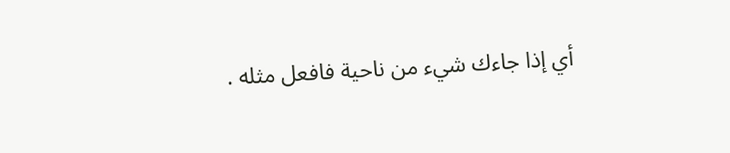أي إذا جاءك شيء من ناحية فافعل مثله .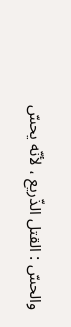والحسّ : القتل الذّريع ، لأنّه يحسّ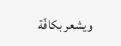ويشعر بكافّة